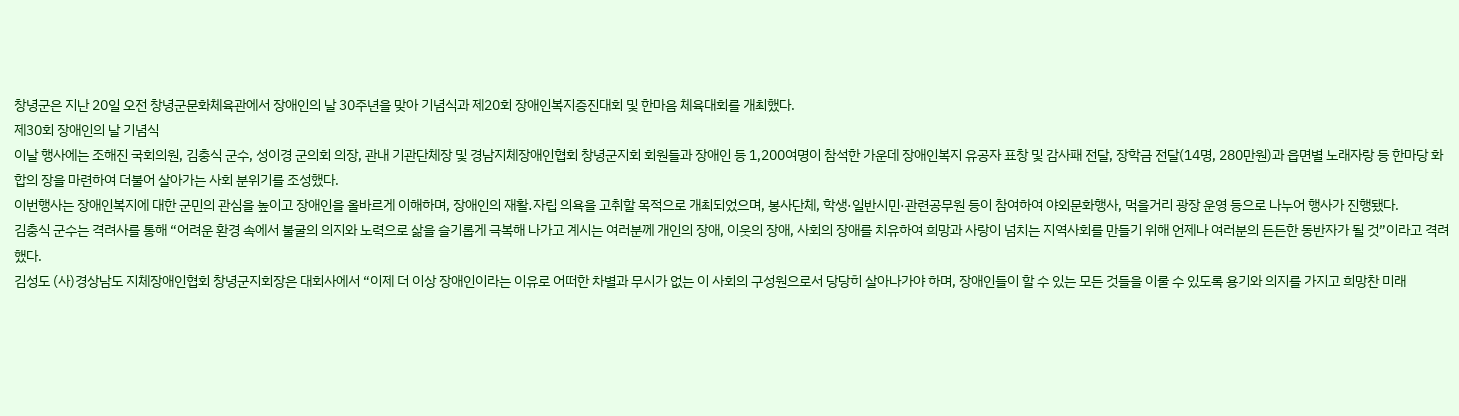창녕군은 지난 20일 오전 창녕군문화체육관에서 장애인의 날 30주년을 맞아 기념식과 제20회 장애인복지증진대회 및 한마음 체육대회를 개최했다.
제30회 장애인의 날 기념식
이날 행사에는 조해진 국회의원, 김충식 군수, 성이경 군의회 의장, 관내 기관단체장 및 경남지체장애인협회 창녕군지회 회원들과 장애인 등 1,200여명이 참석한 가운데 장애인복지 유공자 표창 및 감사패 전달, 장학금 전달(14명, 280만원)과 읍면별 노래자랑 등 한마당 화합의 장을 마련하여 더불어 살아가는 사회 분위기를 조성했다.
이번행사는 장애인복지에 대한 군민의 관심을 높이고 장애인을 올바르게 이해하며, 장애인의 재활․자립 의욕을 고취할 목적으로 개최되었으며, 봉사단체, 학생·일반시민·관련공무원 등이 참여하여 야외문화행사, 먹을거리 광장 운영 등으로 나누어 행사가 진행됐다.
김충식 군수는 격려사를 통해 “어려운 환경 속에서 불굴의 의지와 노력으로 삶을 슬기롭게 극복해 나가고 계시는 여러분께 개인의 장애, 이웃의 장애, 사회의 장애를 치유하여 희망과 사랑이 넘치는 지역사회를 만들기 위해 언제나 여러분의 든든한 동반자가 될 것”이라고 격려했다.
김성도 (사)경상남도 지체장애인협회 창녕군지회장은 대회사에서 “이제 더 이상 장애인이라는 이유로 어떠한 차별과 무시가 없는 이 사회의 구성원으로서 당당히 살아나가야 하며, 장애인들이 할 수 있는 모든 것들을 이룰 수 있도록 용기와 의지를 가지고 희망찬 미래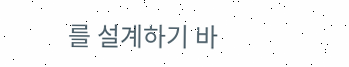를 설계하기 바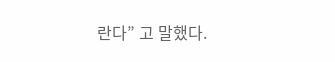란다” 고 말했다.